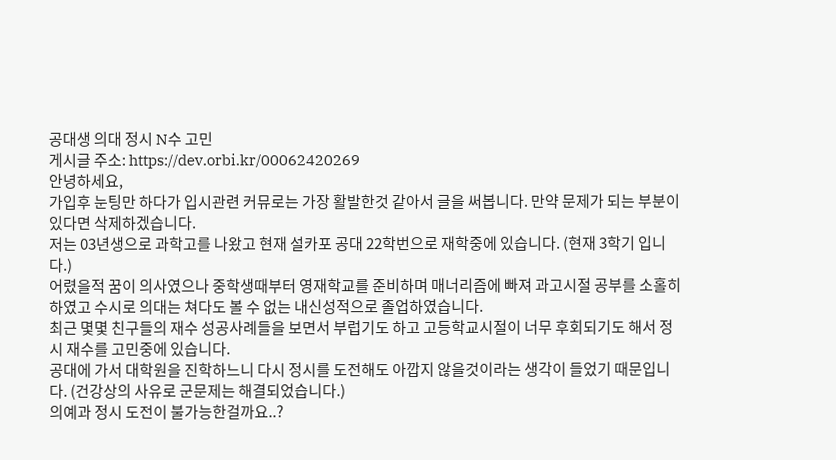공대생 의대 정시 N수 고민
게시글 주소: https://dev.orbi.kr/00062420269
안녕하세요,
가입후 눈팅만 하다가 입시관련 커뮤로는 가장 활발한것 같아서 글을 써봅니다. 만약 문제가 되는 부분이 있다면 삭제하겠습니다.
저는 03년생으로 과학고를 나왔고 현재 설카포 공대 22학번으로 재학중에 있습니다. (현재 3학기 입니다.)
어렸을적 꿈이 의사였으나 중학생때부터 영재학교를 준비하며 매너리즘에 빠져 과고시절 공부를 소홀히 하였고 수시로 의대는 쳐다도 볼 수 없는 내신성적으로 졸업하였습니다.
최근 몇몇 친구들의 재수 성공사례들을 보면서 부럽기도 하고 고등학교시절이 너무 후회되기도 해서 정시 재수를 고민중에 있습니다.
공대에 가서 대학원을 진학하느니 다시 정시를 도전해도 아깝지 않을것이라는 생각이 들었기 때문입니다. (건강상의 사유로 군문제는 해결되었습니다.)
의예과 정시 도전이 불가능한걸까요..?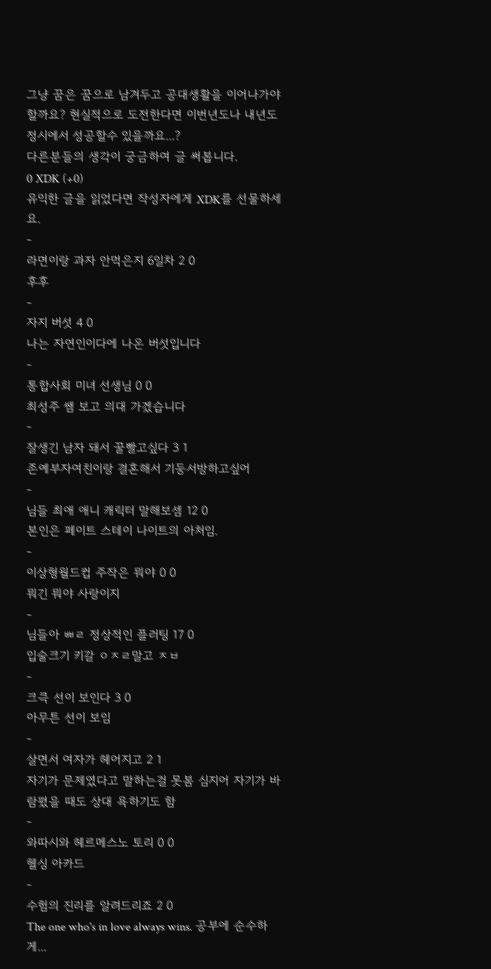그냥 꿈은 꿈으로 남겨두고 공대생활을 이어나가야 할까요? 현실적으로 도전한다면 이번년도나 내년도 정시에서 성공할수 있을까요...?
다른분들의 생각이 궁금하여 글 써봅니다.
0 XDK (+0)
유익한 글을 읽었다면 작성자에게 XDK를 선물하세요.
-
라면이랑 과자 안먹은지 6일차 2 0
후후
-
자지 버섯 4 0
나는 자연인이다에 나온 버섯입니다
-
통합사회 미녀 선생님 0 0
최성주 쌤 보고 의대 가겠습니다
-
잘생긴 남자 돼서 꿀빨고싶다 3 1
존예부자여친이랑 결혼해서 기둥서방하고싶어
-
님들 최애 애니 캐릭터 말해보셈 12 0
본인은 페이트 스테이 나이트의 아처임.
-
이상형월드컵 주작은 뭐야 0 0
뭐긴 뭐야 사랑이지
-
님들아 ㅃㄹ 정상적인 플러팅 17 0
입술크기 키갈 ㅇㅈㄹ말고 ㅈㅂ
-
크큭 선이 보인다 3 0
아무튼 선이 보임
-
살면서 여자가 헤어지고 2 1
자기가 문제였다고 말하는걸 못봄 심지어 자기가 바람폈을 때도 상대 욕하기도 함
-
와따시와 헤르메스노 토리 0 0
헬싱 아카드
-
수험의 진리를 알려드리죠 2 0
The one who's in love always wins. 공부에 순수하게...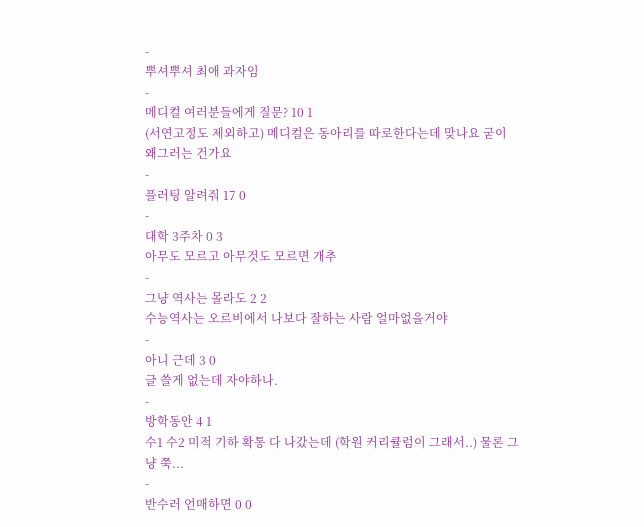-
뿌셔뿌셔 최애 과자임
-
메디컬 여러분들에게 질문? 10 1
(서연고정도 제외하고) 메디컬은 동아리를 따로한다는데 맞나요 굳이 왜그러는 건가요
-
플러팅 알려줘 17 0
-
대학 3주차 0 3
아무도 모르고 아무것도 모르면 개추
-
그냥 역사는 몰라도 2 2
수능역사는 오르비에서 나보다 잘하는 사람 얼마없을거야
-
아니 근데 3 0
글 쓸게 없는데 자야하나.
-
방학동안 4 1
수1 수2 미적 기하 확통 다 나갔는데 (학원 커리큘럼이 그래서..) 물론 그냥 쭉...
-
반수러 언매하면 0 0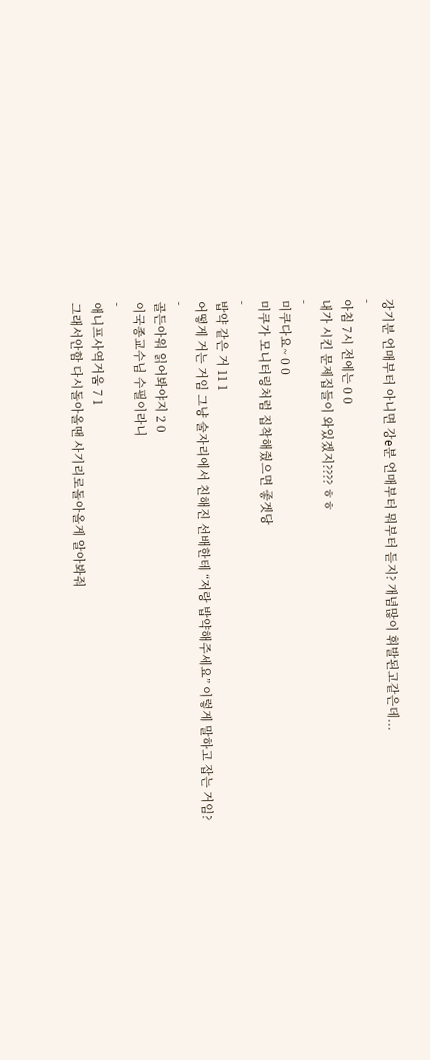강기분 언매부터 아니면 강e분 언매부터 뭐부터 듣지? 개념많이 휘발된고같은데...
-
아침 7시 전에는 0 0
내가 시킨 문제집들이 와있겠지???? ㅎㅎ
-
미쿠다요~ 0 0
미쿠가 모니터링처럼 집착해줬으면 좋겟당
-
밥약 같은 거 11 1
어떻게 거는 거임 그냥 술자리에서 친해진 선배한테 “저랑 밥약해주세요” 이렇게 말하고 잡는 거임?
-
골든아워 읽어봐야지 2 0
이국종교수님 수필이라니
-
애니프사역거움 7 1
그래서안함 다시돌아올땐 사기리로돌아올게 알아봐줘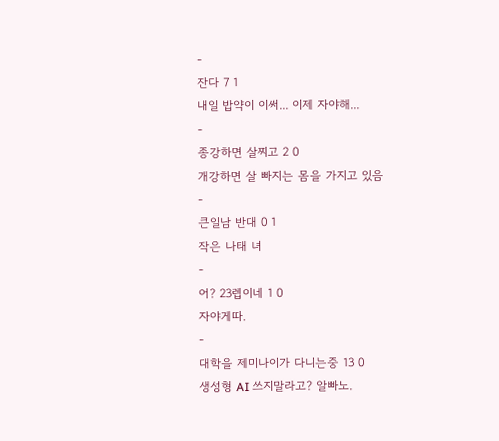-
잔다 7 1
내일 밥약이 이써... 이제 자야해...
-
종강하면 살찌고 2 0
개강하면 살 빠지는 몸을 가지고 있음
-
큰일남 반대 0 1
작은 나태 녀
-
어? 23렙이네 1 0
자야게따.
-
대학을 제미나이가 다니는중 13 0
생성형 AI 쓰지말라고? 알빠노.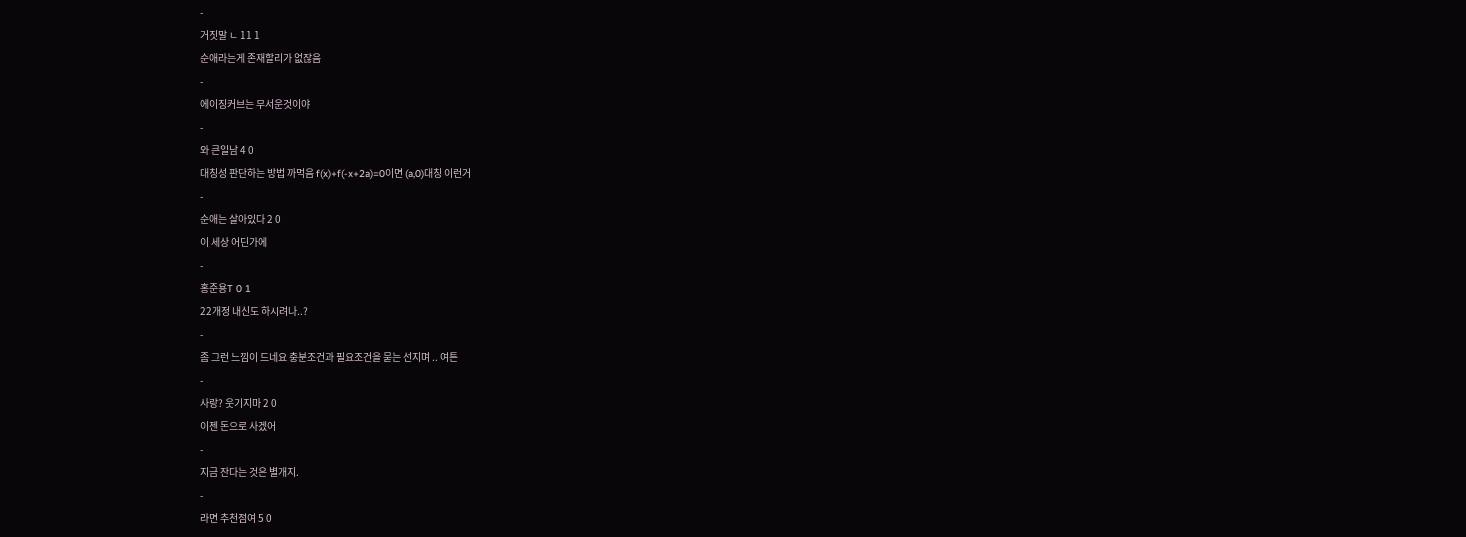-
거짓말 ㄴ 11 1
순애라는게 존재할리가 없잖음
-
에이징커브는 무서운것이야
-
와 큰일남 4 0
대칭성 판단하는 방법 까먹음 f(x)+f(-x+2a)=0이면 (a,0)대칭 이런거
-
순애는 살아있다 2 0
이 세상 어딘가에
-
홍준용T 0 1
22개정 내신도 하시려나..?
-
좀 그런 느낌이 드네요 충분조건과 필요조건을 묻는 선지며 .. 여튼
-
사랑? 웃기지마 2 0
이젠 돈으로 사겠어
-
지금 잔다는 것은 별개지.
-
라면 추천점여 5 0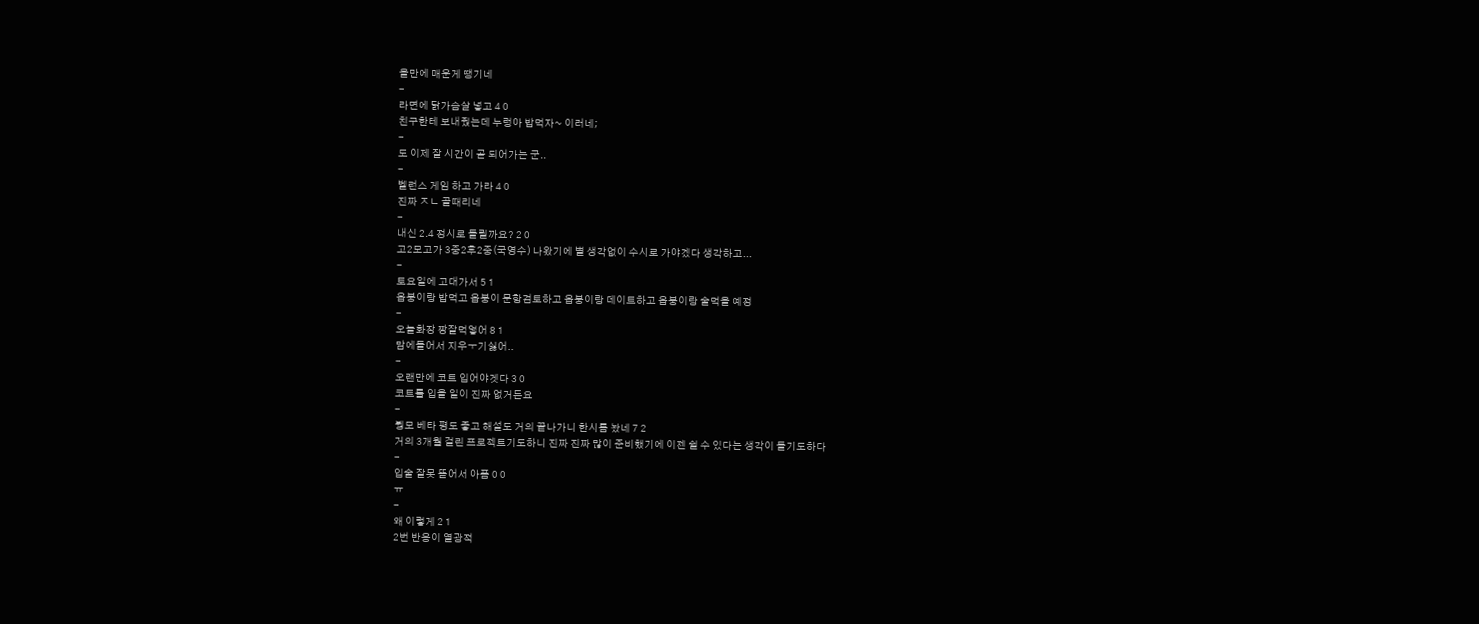올만에 매운게 땡기네
-
라면에 닭가슴살 넣고 4 0
친구한테 보내줬는데 누렁아 밥먹자~ 이러네;
-
도 이제 잘 시간이 곧 되어가는 군..
-
벨런스 게임 하고 가라 4 0
진짜 ㅈㄴ 골때리네
-
내신 2.4 정시로 돌릴까요? 2 0
고2모고가 3중2후2중(국영수) 나왔기에 별 생각없이 수시로 가야겠다 생각하고...
-
토요일에 고대가서 5 1
옵붕이랑 밥먹고 옵붕이 문항검토하고 옵붕이랑 데이트하고 옵붕이랑 술먹을 예정
-
오늘화장 짱잘먹엏어 8 1
맘에들어서 지우ㅜ기싫어..
-
오랜만에 코트 입어야겟다 3 0
코트를 입을 일이 진짜 없거든요
-
붱모 베타 평도 좋고 해설도 거의 끝나가니 한시름 놨네 7 2
거의 3개월 걸린 프로젝트기도하니 진짜 진짜 많이 준비했기에 이젠 쉴 수 있다는 생각이 들기도하다
-
입술 잘못 뜯어서 아픔 0 0
ㅠ
-
왜 이렇게 2 1
2번 반응이 열광적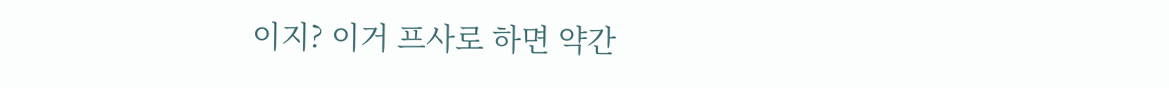이지? 이거 프사로 하면 약간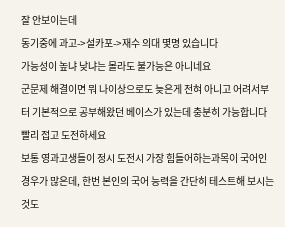잘 안보이는데
동기중에 과고->설카포->재수 의대 몇명 있습니다
가능성이 높냐 낮냐는 몰라도 불가능은 아니네요
군문제 해결이면 뭐 나이상으로도 늦은게 전혀 아니고 어려서부터 기본적으로 공부해왔던 베이스가 있는데 충분히 가능합니다 빨리 접고 도전하세요
보통 영과고생들이 정시 도전시 가장 힘들어하는과목이 국어인 경우가 많은데, 한번 본인의 국어 능력을 간단히 테스트해 보시는것도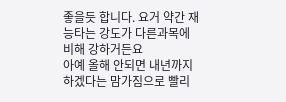좋을듯 합니다. 요거 약간 재능타는 강도가 다른과목에 비해 강하거든요
아예 올해 안되면 내년까지 하겠다는 맘가짐으로 빨리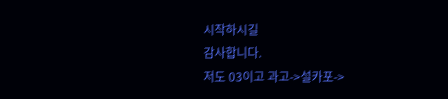시작하시길
감사합니다.
저도 03이고 과고->설카포->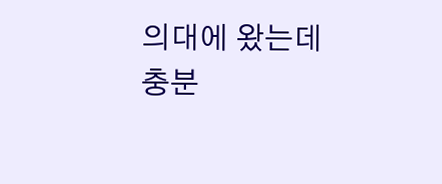의대에 왔는데
충분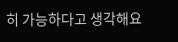히 가능하다고 생각해요